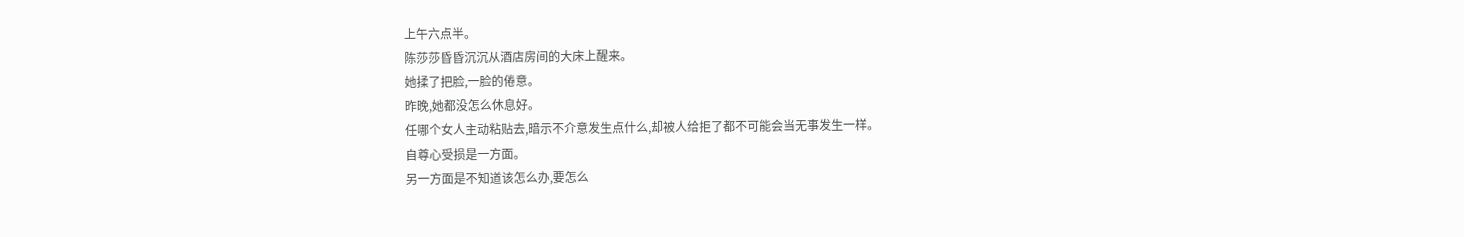上午六点半。
陈莎莎昏昏沉沉从酒店房间的大床上醒来。
她揉了把脸,一脸的倦意。
昨晚,她都没怎么休息好。
任哪个女人主动粘贴去,暗示不介意发生点什么,却被人给拒了都不可能会当无事发生一样。
自尊心受损是一方面。
另一方面是不知道该怎么办,要怎么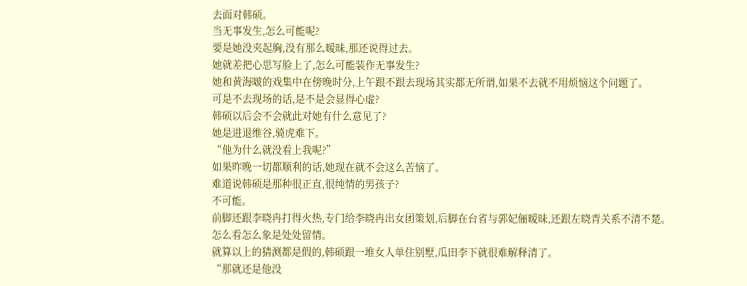去面对韩硕。
当无事发生,怎么可能呢?
要是她没夹起胸,没有那么暧昧,那还说得过去。
她就差把心思写脸上了,怎么可能装作无事发生?
她和黄海啵的戏集中在傍晚时分,上午跟不跟去现场其实都无所谓,如果不去就不用烦恼这个问题了。
可是不去现场的话,是不是会显得心虚?
韩硕以后会不会就此对她有什么意见了?
她是进退维谷,骑虎难下。
“他为什么就没看上我呢?”
如果昨晚一切都顺利的话,她现在就不会这么苦恼了。
难道说韩硕是那种很正直,很纯情的男孩子?
不可能。
前脚还跟李晓冉打得火热,专门给李晓冉出女团策划,后脚在台省与郭妃俪暧昧,还跟左晓青关系不清不楚。
怎么看怎么象是处处留情。
就算以上的猜测都是假的,韩硕跟一堆女人单住别墅,瓜田李下就很难解释清了。
“那就还是他没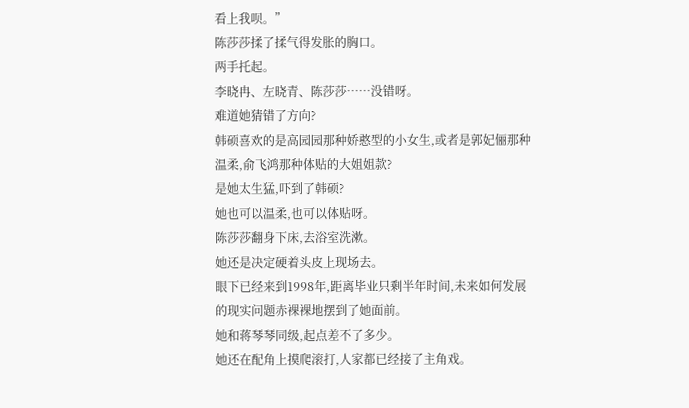看上我呗。”
陈莎莎揉了揉气得发胀的胸口。
两手托起。
李晓冉、左晓青、陈莎莎……没错呀。
难道她猜错了方向?
韩硕喜欢的是高园园那种娇憨型的小女生,或者是郭妃俪那种温柔,俞飞鸿那种体贴的大姐姐款?
是她太生猛,吓到了韩硕?
她也可以温柔,也可以体贴呀。
陈莎莎翻身下床,去浴室洗漱。
她还是决定硬着头皮上现场去。
眼下已经来到1998年,距离毕业只剩半年时间,未来如何发展的现实问题赤裸裸地摆到了她面前。
她和蒋琴琴同级,起点差不了多少。
她还在配角上摸爬滚打,人家都已经接了主角戏。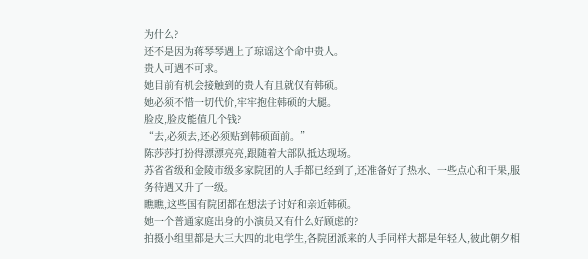为什么?
还不是因为蒋琴琴遇上了琼谣这个命中贵人。
贵人可遇不可求。
她目前有机会接触到的贵人有且就仅有韩硕。
她必须不惜一切代价,牢牢抱住韩硕的大腿。
脸皮,脸皮能值几个钱?
“去,必须去,还必须贴到韩硕面前。”
陈莎莎打扮得漂漂亮亮,跟随着大部队抵达现场。
苏省省级和金陵市级多家院团的人手都已经到了,还准备好了热水、一些点心和干果,服务待遇又升了一级。
瞧瞧,这些国有院团都在想法子讨好和亲近韩硕。
她一个普通家庭出身的小演员又有什么好顾虑的?
拍摄小组里都是大三大四的北电学生,各院团派来的人手同样大都是年轻人,彼此朝夕相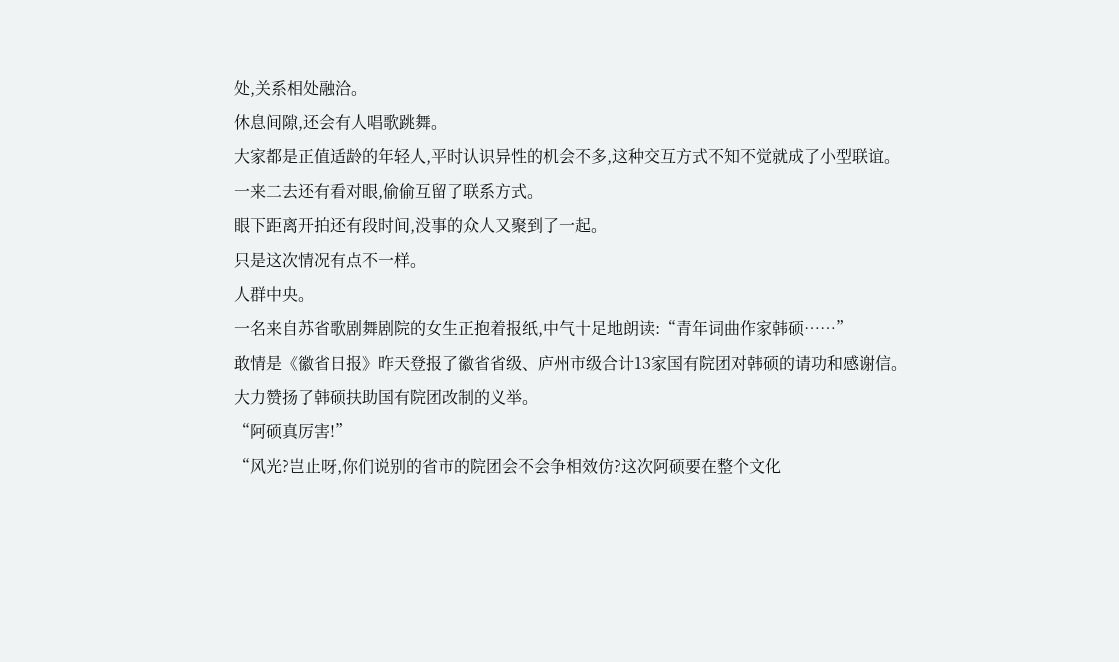处,关系相处融洽。
休息间隙,还会有人唱歌跳舞。
大家都是正值适龄的年轻人,平时认识异性的机会不多,这种交互方式不知不觉就成了小型联谊。
一来二去还有看对眼,偷偷互留了联系方式。
眼下距离开拍还有段时间,没事的众人又聚到了一起。
只是这次情况有点不一样。
人群中央。
一名来自苏省歌剧舞剧院的女生正抱着报纸,中气十足地朗读:“青年词曲作家韩硕……”
敢情是《徽省日报》昨天登报了徽省省级、庐州市级合计13家国有院团对韩硕的请功和感谢信。
大力赞扬了韩硕扶助国有院团改制的义举。
“阿硕真厉害!”
“风光?岂止呀,你们说别的省市的院团会不会争相效仿?这次阿硕要在整个文化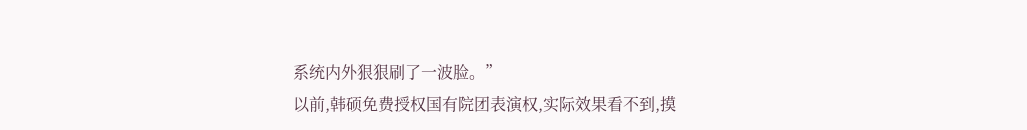系统内外狠狠刷了一波脸。”
以前,韩硕免费授权国有院团表演权,实际效果看不到,摸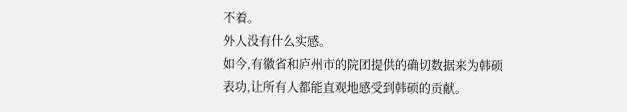不着。
外人没有什么实感。
如今,有徽省和庐州市的院团提供的确切数据来为韩硕表功,让所有人都能直观地感受到韩硕的贡献。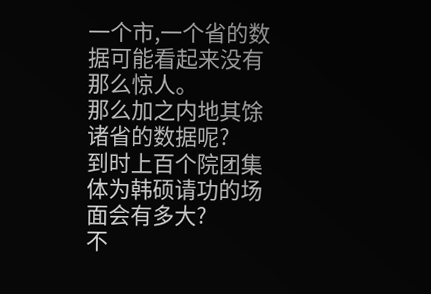一个市,一个省的数据可能看起来没有那么惊人。
那么加之内地其馀诸省的数据呢?
到时上百个院团集体为韩硕请功的场面会有多大?
不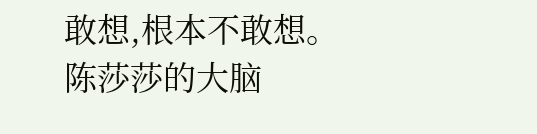敢想,根本不敢想。
陈莎莎的大脑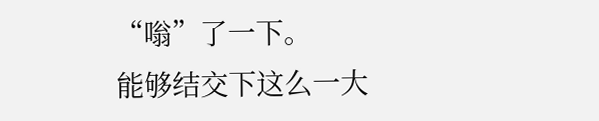“嗡”了一下。
能够结交下这么一大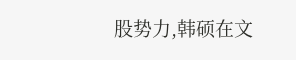股势力,韩硕在文